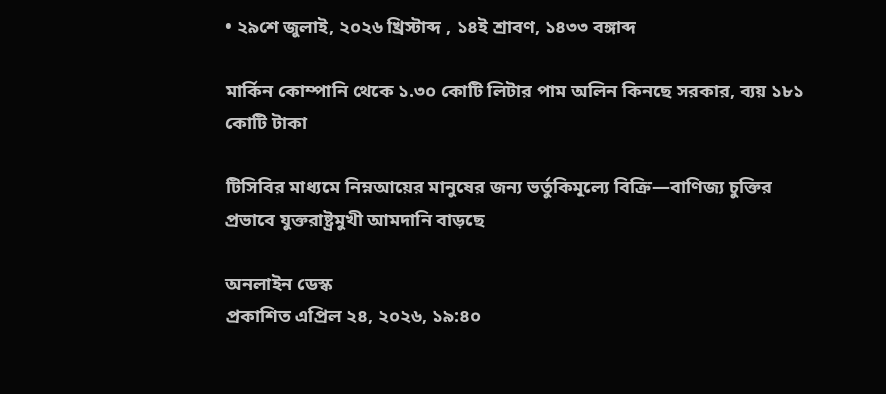• ২৯শে জুলাই, ২০২৬ খ্রিস্টাব্দ , ১৪ই শ্রাবণ, ১৪৩৩ বঙ্গাব্দ

মার্কিন কোম্পানি থেকে ১.৩০ কোটি লিটার পাম অলিন কিনছে সরকার, ব্যয় ১৮১ কোটি টাকা

টিসিবির মাধ্যমে নিম্নআয়ের মানুষের জন্য ভর্তুকিমূল্যে বিক্রি—বাণিজ্য চুক্তির প্রভাবে যুক্তরাষ্ট্রমুখী আমদানি বাড়ছে

অনলাইন ডেস্ক
প্রকাশিত এপ্রিল ২৪, ২০২৬, ১৯:৪০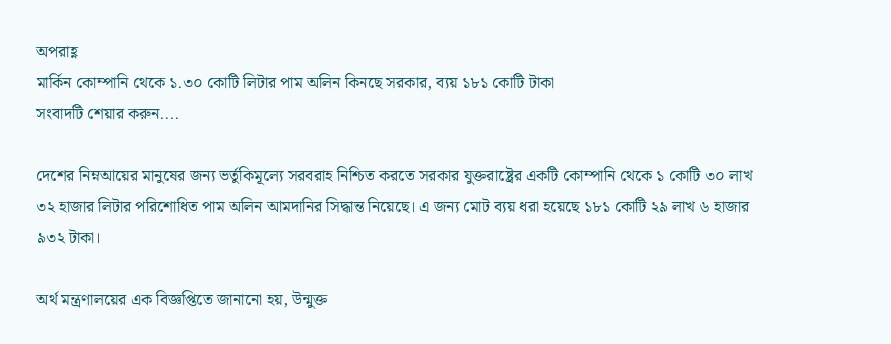অপরাহ্ণ
মার্কিন কোম্পানি থেকে ১.৩০ কোটি লিটার পাম অলিন কিনছে সরকার, ব্যয় ১৮১ কোটি টাকা
সংবাদটি শেয়ার করুন....

দেশের নিম্নআয়ের মানুষের জন্য ভর্তুকিমূল্যে সরবরাহ নিশ্চিত করতে সরকার যুক্তরাষ্ট্রের একটি কোম্পানি থেকে ১ কোটি ৩০ লাখ ৩২ হাজার লিটার পরিশোধিত পাম অলিন আমদানির সিদ্ধান্ত নিয়েছে। এ জন্য মোট ব্যয় ধরা হয়েছে ১৮১ কোটি ২৯ লাখ ৬ হাজার ৯৩২ টাকা।

অর্থ মন্ত্রণালয়ের এক বিজ্ঞপ্তিতে জানানো হয়, উন্মুক্ত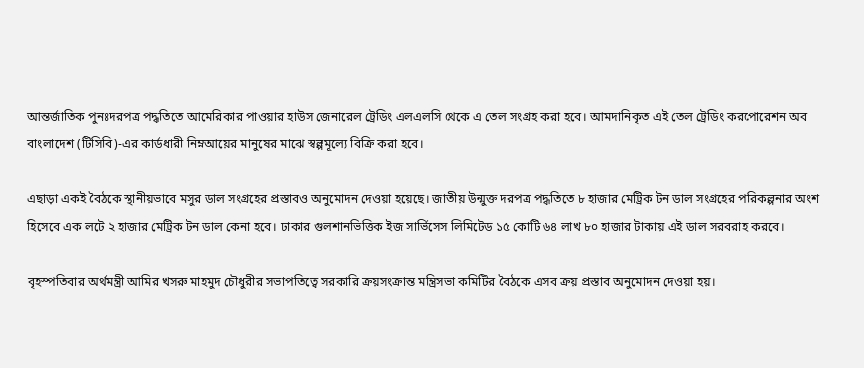আন্তর্জাতিক পুনঃদরপত্র পদ্ধতিতে আমেরিকার পাওয়ার হাউস জেনারেল ট্রেডিং এলএলসি থেকে এ তেল সংগ্রহ করা হবে। আমদানিকৃত এই তেল ট্রেডিং করপোরেশন অব বাংলাদেশ (টিসিবি)-এর কার্ডধারী নিম্নআয়ের মানুষের মাঝে স্বল্পমূল্যে বিক্রি করা হবে।

এছাড়া একই বৈঠকে স্থানীয়ভাবে মসুর ডাল সংগ্রহের প্রস্তাবও অনুমোদন দেওয়া হয়েছে। জাতীয় উন্মুক্ত দরপত্র পদ্ধতিতে ৮ হাজার মেট্রিক টন ডাল সংগ্রহের পরিকল্পনার অংশ হিসেবে এক লটে ২ হাজার মেট্রিক টন ডাল কেনা হবে। ঢাকার গুলশানভিত্তিক ইজ সার্ভিসেস লিমিটেড ১৫ কোটি ৬৪ লাখ ৮০ হাজার টাকায় এই ডাল সরবরাহ করবে।

বৃহস্পতিবার অর্থমন্ত্রী আমির খসরু মাহমুদ চৌধুরীর সভাপতিত্বে সরকারি ক্রয়সংক্রান্ত মন্ত্রিসভা কমিটির বৈঠকে এসব ক্রয় প্রস্তাব অনুমোদন দেওয়া হয়।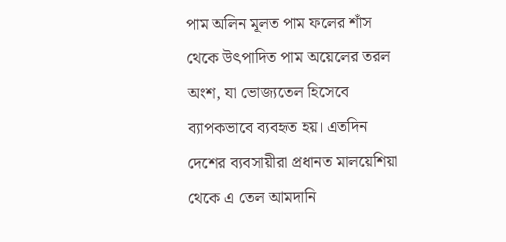পাম অলিন মূলত পাম ফলের শাঁস থেকে উৎপাদিত পাম অয়েলের তরল অংশ, যা ভোজ্যতেল হিসেবে ব্যাপকভাবে ব্যবহৃত হয়। এতদিন দেশের ব্যবসায়ীরা প্রধানত মালয়েশিয়া থেকে এ তেল আমদানি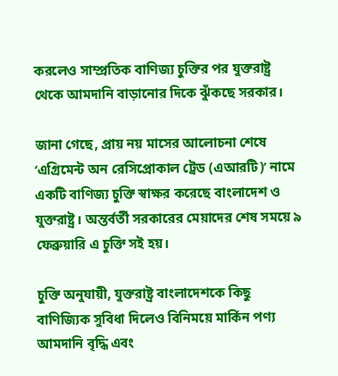করলেও সাম্প্রতিক বাণিজ্য চুক্তির পর যুক্তরাষ্ট্র থেকে আমদানি বাড়ানোর দিকে ঝুঁকছে সরকার।

জানা গেছে, প্রায় নয় মাসের আলোচনা শেষে ‘এগ্রিমেন্ট অন রেসিপ্রোকাল ট্রেড (এআরটি)’ নামে একটি বাণিজ্য চুক্তি স্বাক্ষর করেছে বাংলাদেশ ও যুক্তরাষ্ট্র। অন্তর্বর্তী সরকারের মেয়াদের শেষ সময়ে ৯ ফেব্রুয়ারি এ চুক্তি সই হয়।

চুক্তি অনুযায়ী, যুক্তরাষ্ট্র বাংলাদেশকে কিছু বাণিজ্যিক সুবিধা দিলেও বিনিময়ে মার্কিন পণ্য আমদানি বৃদ্ধি এবং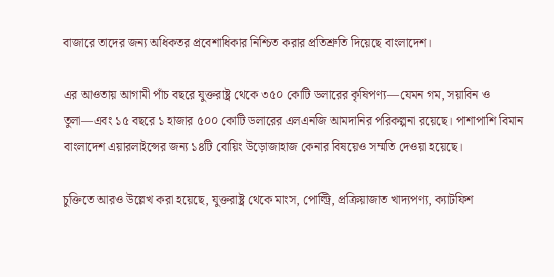বাজারে তাদের জন্য অধিকতর প্রবেশাধিকার নিশ্চিত করার প্রতিশ্রুতি দিয়েছে বাংলাদেশ।

এর আওতায় আগামী পাঁচ বছরে যুক্তরাষ্ট্র থেকে ৩৫০ কোটি ডলারের কৃষিপণ্য—যেমন গম, সয়াবিন ও তুলা—এবং ১৫ বছরে ১ হাজার ৫০০ কোটি ডলারের এলএনজি আমদানির পরিকল্পনা রয়েছে। পাশাপাশি বিমান বাংলাদেশ এয়ারলাইন্সের জন্য ১৪টি বোয়িং উড়োজাহাজ কেনার বিষয়েও সম্মতি দেওয়া হয়েছে।

চুক্তিতে আরও উল্লেখ করা হয়েছে, যুক্তরাষ্ট্র থেকে মাংস, পোল্ট্রি, প্রক্রিয়াজাত খাদ্যপণ্য, ক্যাটফিশ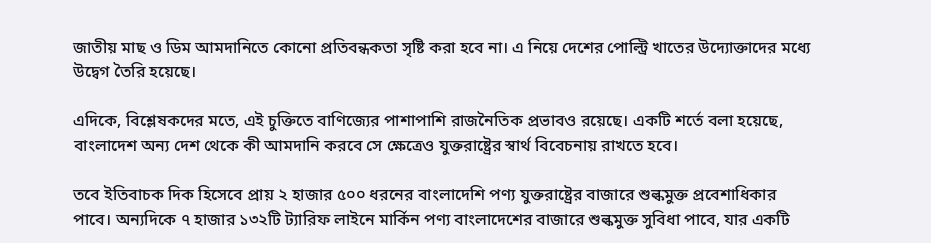জাতীয় মাছ ও ডিম আমদানিতে কোনো প্রতিবন্ধকতা সৃষ্টি করা হবে না। এ নিয়ে দেশের পোল্ট্রি খাতের উদ্যোক্তাদের মধ্যে উদ্বেগ তৈরি হয়েছে।

এদিকে, বিশ্লেষকদের মতে, এই চুক্তিতে বাণিজ্যের পাশাপাশি রাজনৈতিক প্রভাবও রয়েছে। একটি শর্তে বলা হয়েছে, বাংলাদেশ অন্য দেশ থেকে কী আমদানি করবে সে ক্ষেত্রেও যুক্তরাষ্ট্রের স্বার্থ বিবেচনায় রাখতে হবে।

তবে ইতিবাচক দিক হিসেবে প্রায় ২ হাজার ৫০০ ধরনের বাংলাদেশি পণ্য যুক্তরাষ্ট্রের বাজারে শুল্কমুক্ত প্রবেশাধিকার পাবে। অন্যদিকে ৭ হাজার ১৩২টি ট্যারিফ লাইনে মার্কিন পণ্য বাংলাদেশের বাজারে শুল্কমুক্ত সুবিধা পাবে, যার একটি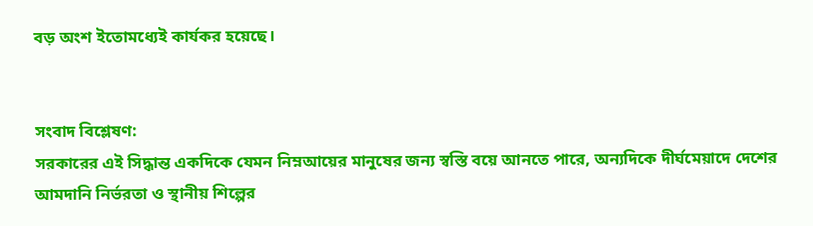বড় অংশ ইতোমধ্যেই কার্যকর হয়েছে।


সংবাদ বিশ্লেষণ:
সরকারের এই সিদ্ধান্ত একদিকে যেমন নিম্নআয়ের মানুষের জন্য স্বস্তি বয়ে আনতে পারে, অন্যদিকে দীর্ঘমেয়াদে দেশের আমদানি নির্ভরতা ও স্থানীয় শিল্পের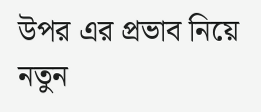উপর এর প্রভাব নিয়ে নতুন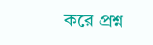করে প্রশ্ন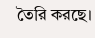তৈরি করছে।